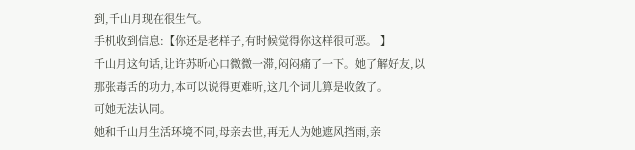到,千山月现在很生气。
手机收到信息:【你还是老样子,有时候觉得你这样很可恶。 】
千山月这句话,让许苏昕心口微微一滞,闷闷痛了一下。她了解好友,以那张毒舌的功力,本可以说得更难听,这几个词儿算是收敛了。
可她无法认同。
她和千山月生活环境不同,母亲去世,再无人为她遮风挡雨,亲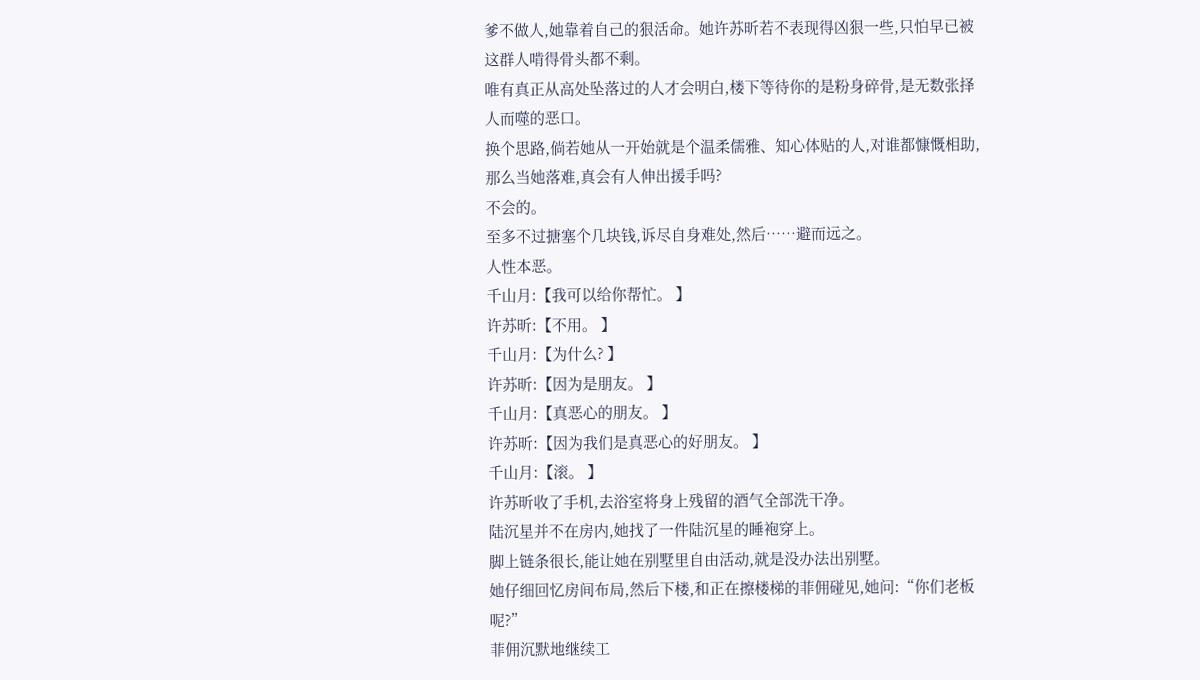爹不做人,她靠着自己的狠活命。她许苏昕若不表现得凶狠一些,只怕早已被这群人啃得骨头都不剩。
唯有真正从高处坠落过的人才会明白,楼下等待你的是粉身碎骨,是无数张择人而噬的恶口。
换个思路,倘若她从一开始就是个温柔儒雅、知心体贴的人,对谁都慷慨相助,那么当她落难,真会有人伸出援手吗?
不会的。
至多不过搪塞个几块钱,诉尽自身难处,然后……避而远之。
人性本恶。
千山月:【我可以给你帮忙。 】
许苏昕:【不用。 】
千山月:【为什么? 】
许苏昕:【因为是朋友。 】
千山月:【真恶心的朋友。 】
许苏昕:【因为我们是真恶心的好朋友。 】
千山月:【滚。 】
许苏昕收了手机,去浴室将身上残留的酒气全部洗干净。
陆沉星并不在房内,她找了一件陆沉星的睡袍穿上。
脚上链条很长,能让她在别墅里自由活动,就是没办法出别墅。
她仔细回忆房间布局,然后下楼,和正在擦楼梯的菲佣碰见,她问:“你们老板呢?”
菲佣沉默地继续工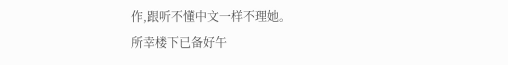作,跟听不懂中文一样不理她。
所幸楼下已备好午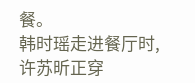餐。
韩时瑶走进餐厅时,许苏昕正穿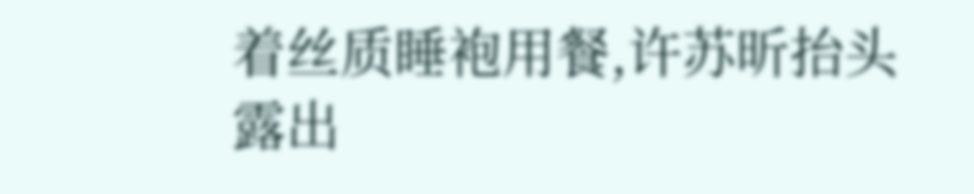着丝质睡袍用餐,许苏昕抬头露出